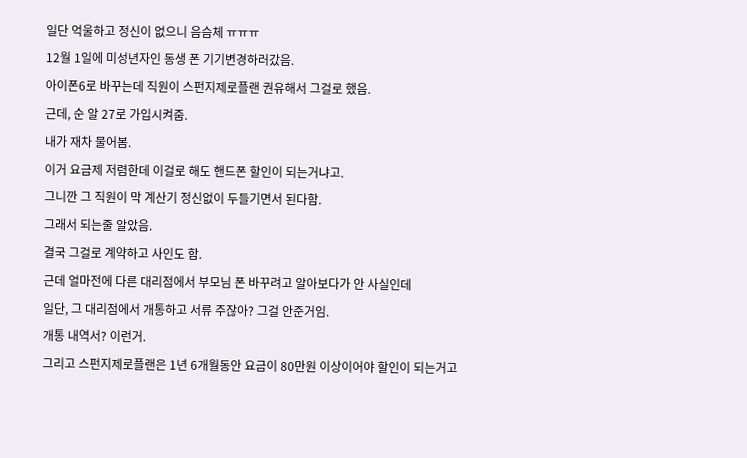일단 억울하고 정신이 없으니 음슴체 ㅠㅠㅠ
12월 1일에 미성년자인 동생 폰 기기변경하러갔음.
아이폰6로 바꾸는데 직원이 스펀지제로플랜 권유해서 그걸로 했음.
근데, 순 알 27로 가입시켜줌.
내가 재차 물어봄.
이거 요금제 저렴한데 이걸로 해도 핸드폰 할인이 되는거냐고.
그니깐 그 직원이 막 계산기 정신없이 두들기면서 된다함.
그래서 되는줄 알았음.
결국 그걸로 계약하고 사인도 함.
근데 얼마전에 다른 대리점에서 부모님 폰 바꾸려고 알아보다가 안 사실인데
일단, 그 대리점에서 개통하고 서류 주잖아? 그걸 안준거임.
개통 내역서? 이런거.
그리고 스펀지제로플랜은 1년 6개월동안 요금이 80만원 이상이어야 할인이 되는거고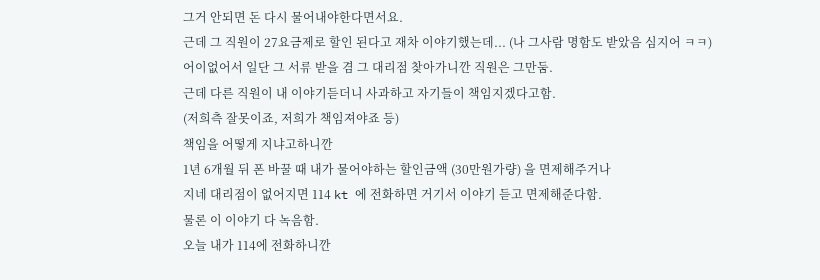그거 안되면 돈 다시 물어내야한다면서요.
근데 그 직원이 27요금제로 할인 된다고 재차 이야기했는데... (나 그사람 명함도 받았음 심지어 ㅋㅋ)
어이없어서 일단 그 서류 받을 겸 그 대리점 찾아가니깐 직원은 그만둠.
근데 다른 직원이 내 이야기듣더니 사과하고 자기들이 책임지겠다고함.
(저희측 잘못이죠, 저희가 책임져야죠 등)
책임을 어떻게 지냐고하니깐
1년 6개월 뒤 폰 바꿀 때 내가 물어야하는 할인금액 (30만원가량) 을 면제해주거나
지네 대리점이 없어지면 114 kt 에 전화하면 거기서 이야기 듣고 면제해준다함.
물론 이 이야기 다 녹음함.
오늘 내가 114에 전화하니깐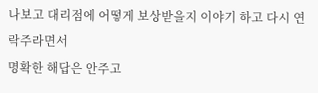나보고 대리점에 어떻게 보상받을지 이야기 하고 다시 연락주라면서
명확한 해답은 안주고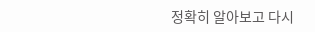정확히 알아보고 다시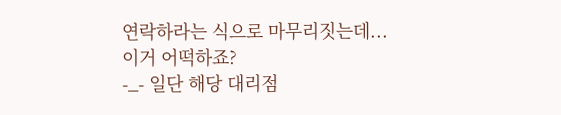연락하라는 식으로 마무리짓는데...
이거 어떡하죠?
-_- 일단 해당 대리점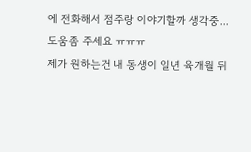에 전화해서 점주랑 이야기할까 생각중...
도움좀 주세요 ㅠㅠㅠ
제가 원하는건 내 동생이 일년 육개월 뒤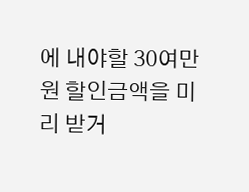에 내야할 30여만원 할인금액을 미리 받거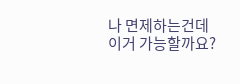나 면제하는건데
이거 가능할까요?